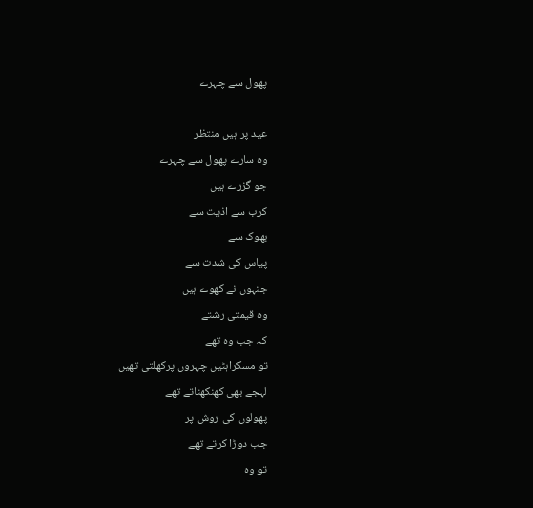پھول سے چہرے

عید پر ہیں منتظر
وہ سارے پھول سے چہرے
جو گزرے ہیں
کرب سے اذیت سے
بھوک سے
پیاس کی شدت سے
جنہوں نے کھوے ہیں
وہ قیمتی رشتے
کہ جب وہ تھے
تو مسکراہٹیں چہروں پرکھلتی تھیں
لہجے بھی کھنکھناتے تھے
پھولوں کی روش پر
جب دوڑا کرتے تھے
تو وہ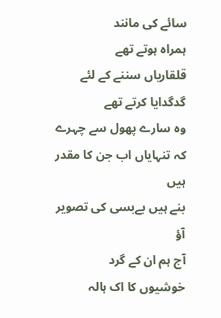سائے کی مانند
ہمراہ ہوتے تھے
قلقاریاں سننے کے لئے
گدگدایا کرتے تھے
وہ سارے پھول سے چہرے
کہ تنہایاں اب جن کا مقدر ہیں
بنے ہیں بےبسی کی تصویر
آؤ
آج ہم ان کے گرد
خوشیوں کا اک ہالہ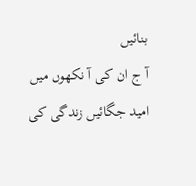بنائیں
آ ج ان کی آ نکھوں میں
امید جگائیں زندگی کی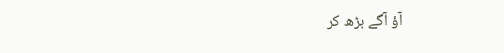آؤ آگے بڑھ کر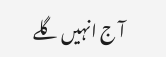آ ج انہیں گلے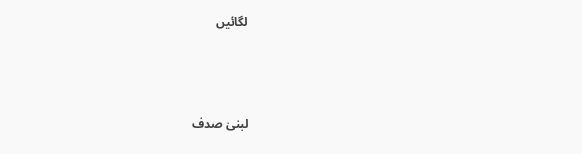لگائیں



لبنیٰ صدف